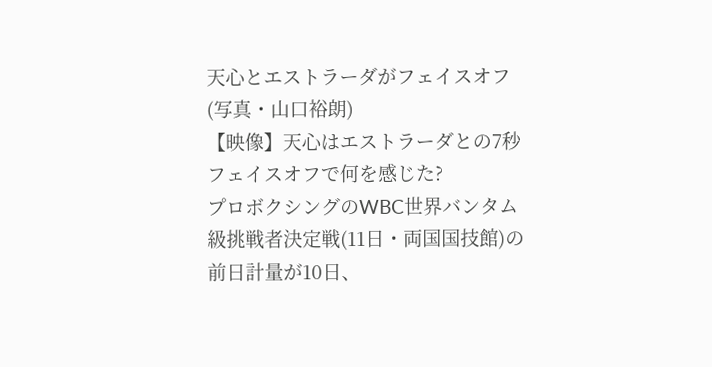天心とエストラーダがフェイスオフ(写真・山口裕朗)
【映像】天心はエストラーダとの7秒フェイスオフで何を感じた?
プロボクシングのWBC世界バンタム級挑戦者決定戦(11日・両国国技館)の前日計量が10日、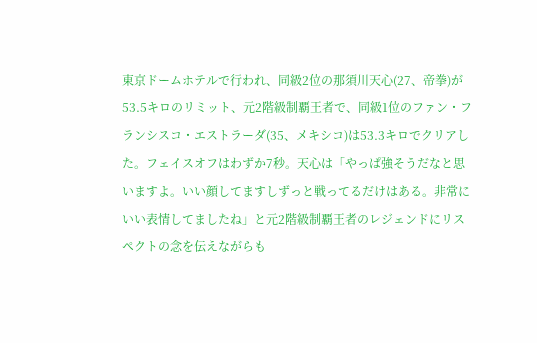東京ドームホテルで行われ、同級2位の那須川天心(27、帝拳)が53.5キロのリミット、元2階級制覇王者で、同級1位のファン・フランシスコ・エストラーダ(35、メキシコ)は53.3キロでクリアした。フェイスオフはわずか7秒。天心は「やっぱ強そうだなと思いますよ。いい顔してますしずっと戦ってるだけはある。非常にいい表情してましたね」と元2階級制覇王者のレジェンドにリスペクトの念を伝えながらも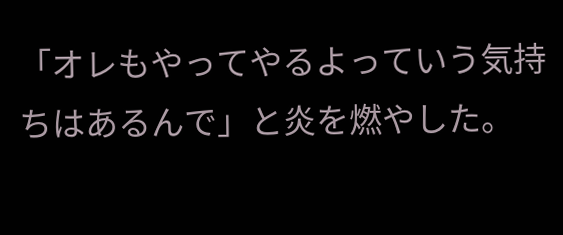「オレもやってやるよっていう気持ちはあるんで」と炎を燃やした。